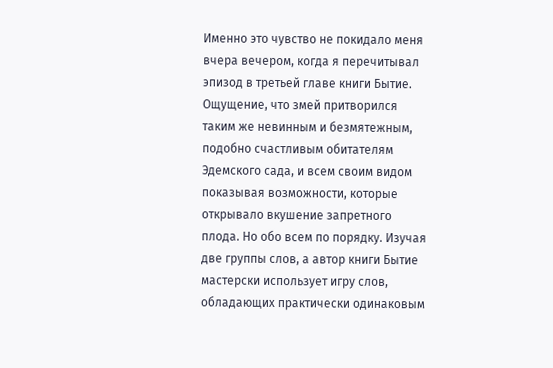Именно это чувство не покидало меня вчера вечером, когда я перечитывал эпизод в третьей главе книги Бытие. Ощущение, что змей притворился таким же невинным и безмятежным, подобно счастливым обитателям Эдемского сада, и всем своим видом показывая возможности, которые открывало вкушение запретного плода. Но обо всем по порядку. Изучая две группы слов, а автор книги Бытие мастерски использует игру слов, обладающих практически одинаковым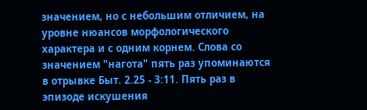значением, но с небольшим отличием, на уровне нюансов морфологического характера и с одним корнем. Слова со значением "нагота" пять раз упоминаются в отрывке Быт. 2.25 - 3:11. Пять раз в эпизоде искушения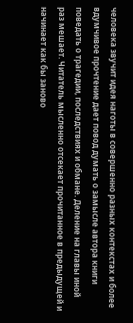человека звучит идея наготы в совершенно разных контекстах и более вдумчивое прочтение дает повод думать о замысле автора книги поведать о трагедии, последствиях и обмане. Деление на главы иной раз мешает. Читатель мысленно отсекает прочитанное в предыдущей и начинает как бы заново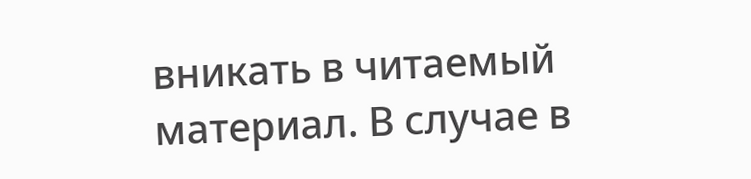вникать в читаемый материал. В случае в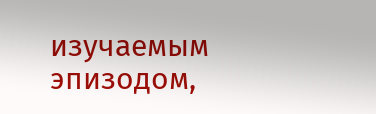изучаемым эпизодом,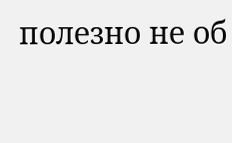полезно не об